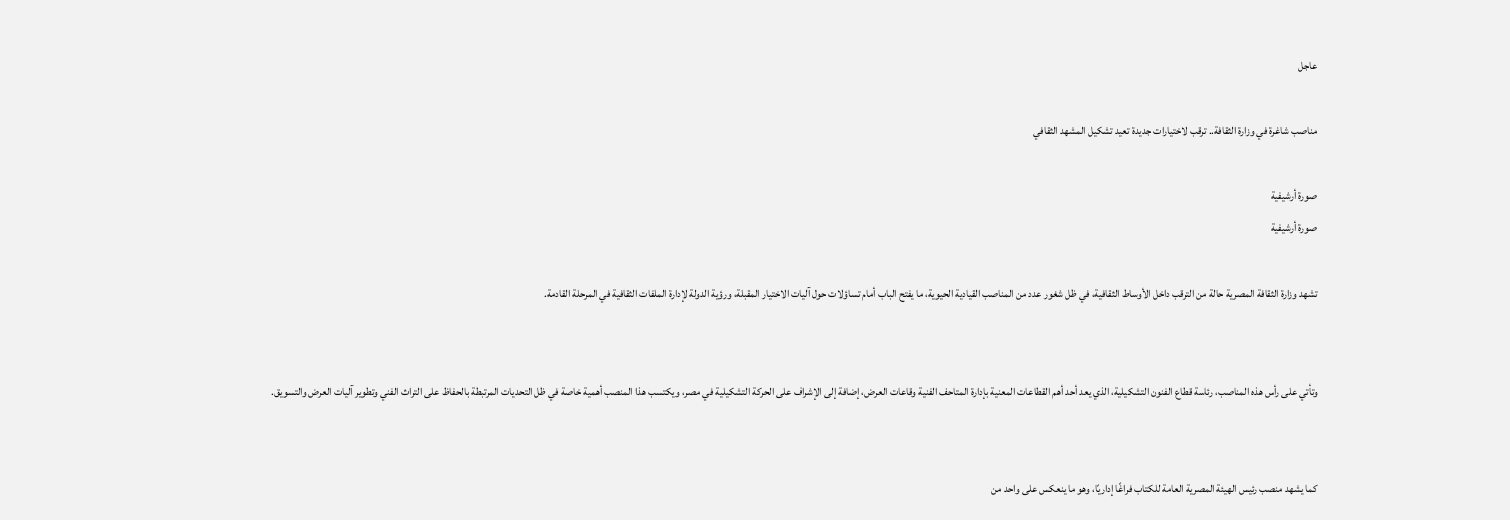عاجل

مناصب شاغرة في وزارة الثقافة.. ترقب لاختيارات جديدة تعيد تشكيل المشهد الثقافي

صورة أرشيفية
صورة أرشيفية

تشهد وزارة الثقافة المصرية حالة من الترقب داخل الأوساط الثقافية، في ظل شغور عدد من المناصب القيادية الحيوية، ما يفتح الباب أمام تساؤلات حول آليات الاختيار المقبلة، ورؤية الدولة لإدارة الملفات الثقافية في المرحلة القادمة.


وتأتي على رأس هذه المناصب، رئاسة قطاع الفنون التشكيلية، الذي يعد أحد أهم القطاعات المعنية بإدارة المتاحف الفنية وقاعات العرض، إضافة إلى الإشراف على الحركة التشكيلية في مصر، ويكتسب هذا المنصب أهمية خاصة في ظل التحديات المرتبطة بالحفاظ على التراث الفني وتطوير آليات العرض والتسويق.


كما يشهد منصب رئيس الهيئة المصرية العامة للكتاب فراغًا إداريًا، وهو ما ينعكس على واحد من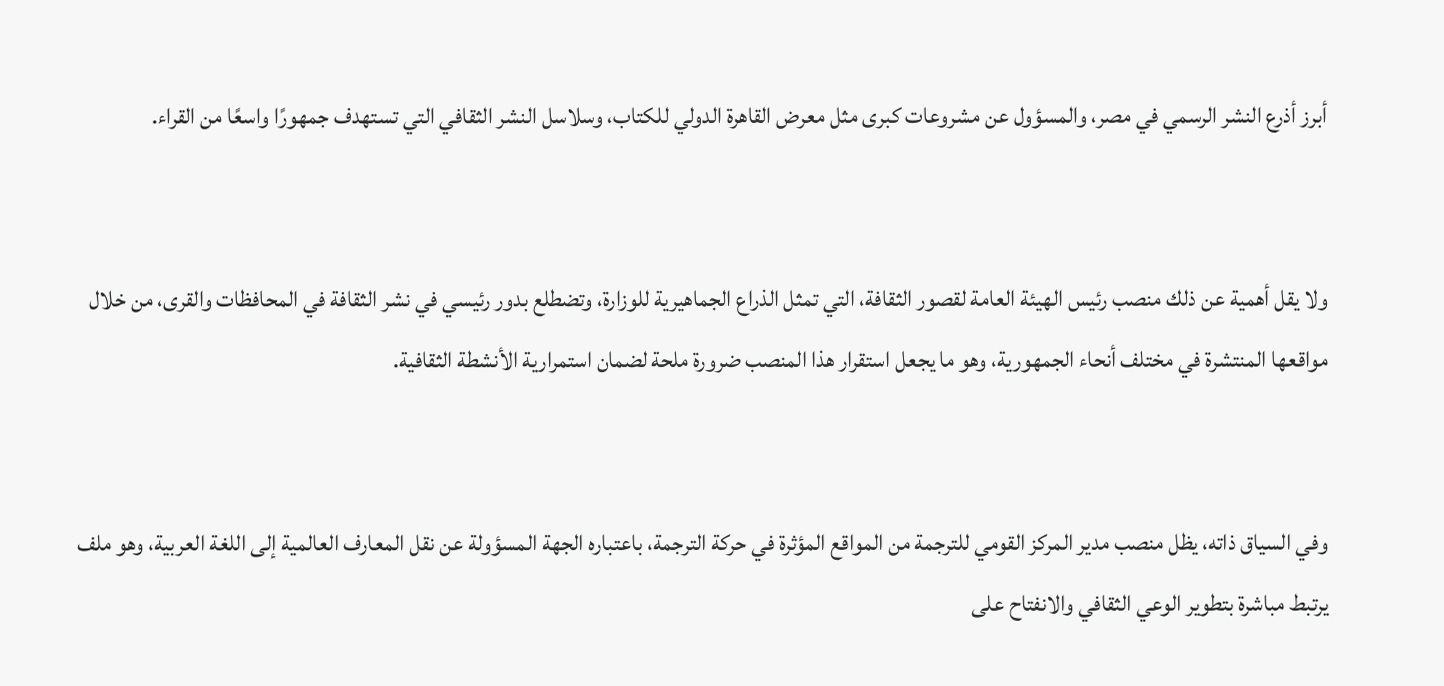أبرز أذرع النشر الرسمي في مصر، والمسؤول عن مشروعات كبرى مثل معرض القاهرة الدولي للكتاب، وسلاسل النشر الثقافي التي تستهدف جمهورًا واسعًا من القراء.


ولا يقل أهمية عن ذلك منصب رئيس الهيئة العامة لقصور الثقافة، التي تمثل الذراع الجماهيرية للوزارة، وتضطلع بدور رئيسي في نشر الثقافة في المحافظات والقرى، من خلال مواقعها المنتشرة في مختلف أنحاء الجمهورية، وهو ما يجعل استقرار هذا المنصب ضرورة ملحة لضمان استمرارية الأنشطة الثقافية.


وفي السياق ذاته، يظل منصب مدير المركز القومي للترجمة من المواقع المؤثرة في حركة الترجمة، باعتباره الجهة المسؤولة عن نقل المعارف العالمية إلى اللغة العربية، وهو ملف يرتبط مباشرة بتطوير الوعي الثقافي والانفتاح على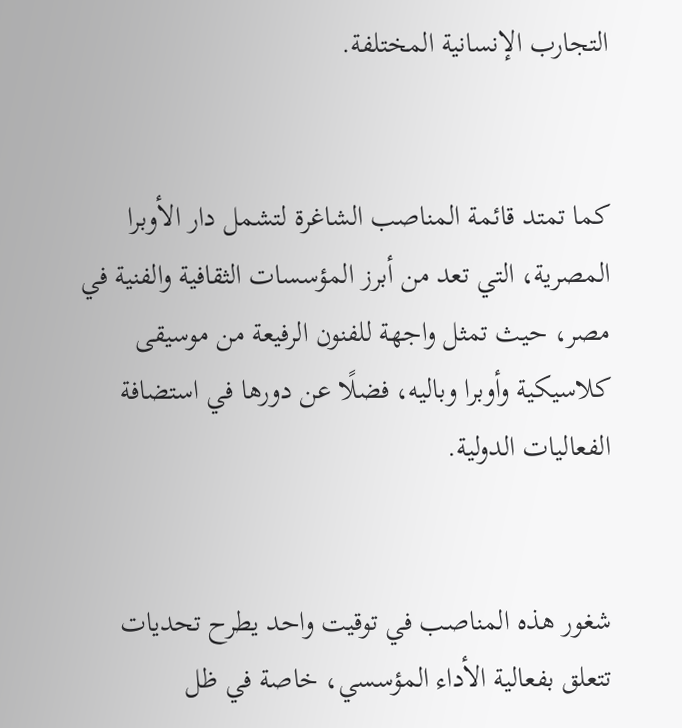التجارب الإنسانية المختلفة.


كما تمتد قائمة المناصب الشاغرة لتشمل دار الأوبرا المصرية، التي تعد من أبرز المؤسسات الثقافية والفنية في مصر، حيث تمثل واجهة للفنون الرفيعة من موسيقى كلاسيكية وأوبرا وباليه، فضلًا عن دورها في استضافة الفعاليات الدولية.


شغور هذه المناصب في توقيت واحد يطرح تحديات تتعلق بفعالية الأداء المؤسسي، خاصة في ظل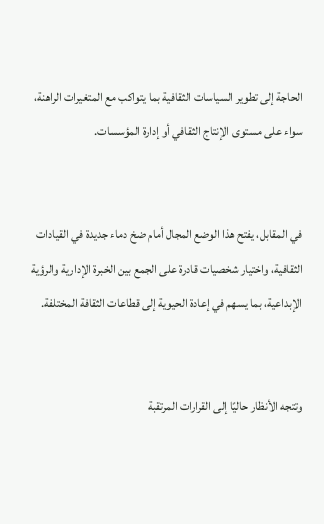الحاجة إلى تطوير السياسات الثقافية بما يتواكب مع المتغيرات الراهنة، سواء على مستوى الإنتاج الثقافي أو إدارة المؤسسات.


في المقابل، يفتح هذا الوضع المجال أمام ضخ دماء جديدة في القيادات الثقافية، واختيار شخصيات قادرة على الجمع بين الخبرة الإدارية والرؤية الإبداعية، بما يسهم في إعادة الحيوية إلى قطاعات الثقافة المختلفة.


وتتجه الأنظار حاليًا إلى القرارات المرتقبة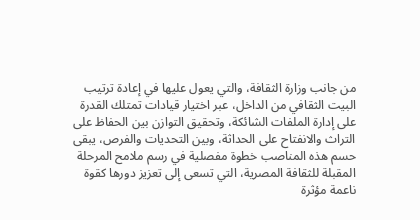من جانب وزارة الثقافة، والتي يعول عليها في إعادة ترتيب البيت الثقافي من الداخل، عبر اختيار قيادات تمتلك القدرة على إدارة الملفات الشائكة، وتحقيق التوازن بين الحفاظ على التراث والانفتاح على الحداثة، وبين التحديات والفرص، يبقى حسم هذه المناصب خطوة مفصلية في رسم ملامح المرحلة المقبلة للثقافة المصرية، التي تسعى إلى تعزيز دورها كقوة ناعمة مؤثرة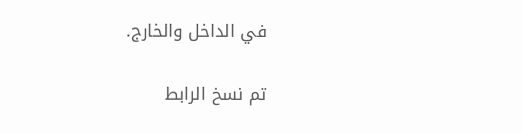في الداخل والخارج.

تم نسخ الرابط